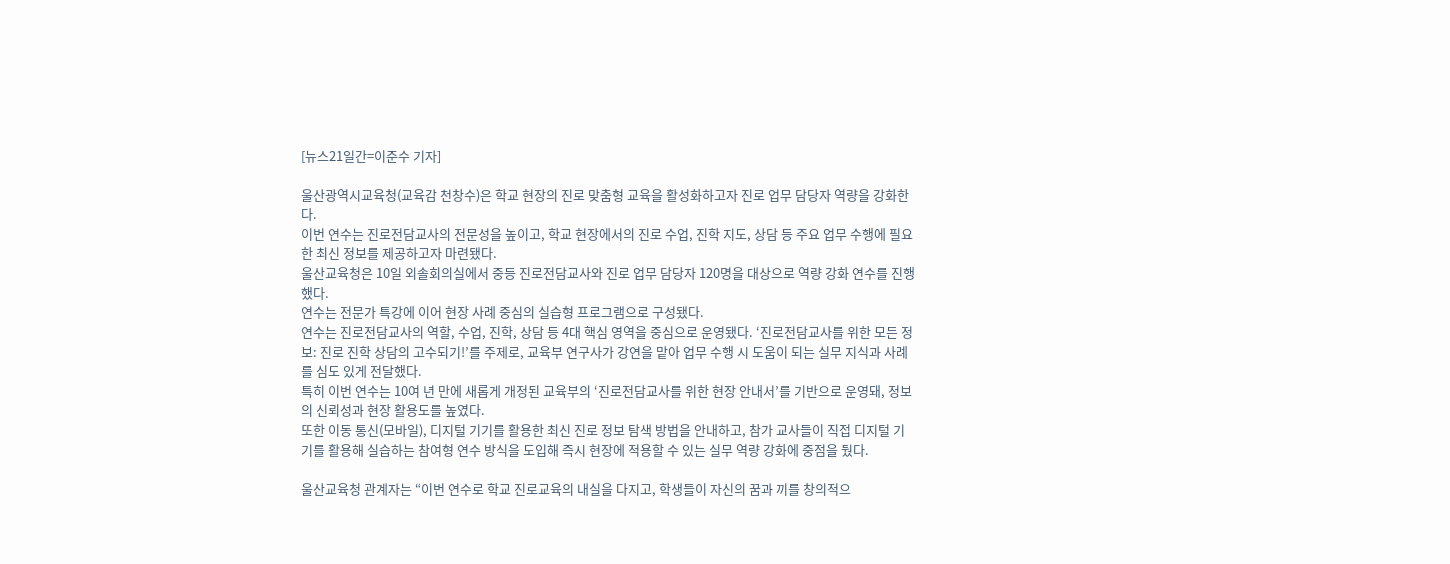[뉴스21일간=이준수 기자]

울산광역시교육청(교육감 천창수)은 학교 현장의 진로 맞춤형 교육을 활성화하고자 진로 업무 담당자 역량을 강화한다.
이번 연수는 진로전담교사의 전문성을 높이고, 학교 현장에서의 진로 수업, 진학 지도, 상담 등 주요 업무 수행에 필요한 최신 정보를 제공하고자 마련됐다.
울산교육청은 10일 외솔회의실에서 중등 진로전담교사와 진로 업무 담당자 120명을 대상으로 역량 강화 연수를 진행했다.
연수는 전문가 특강에 이어 현장 사례 중심의 실습형 프로그램으로 구성됐다.
연수는 진로전담교사의 역할, 수업, 진학, 상담 등 4대 핵심 영역을 중심으로 운영됐다. ‘진로전담교사를 위한 모든 정보: 진로 진학 상담의 고수되기!’를 주제로, 교육부 연구사가 강연을 맡아 업무 수행 시 도움이 되는 실무 지식과 사례를 심도 있게 전달했다.
특히 이번 연수는 10여 년 만에 새롭게 개정된 교육부의 ‘진로전담교사를 위한 현장 안내서’를 기반으로 운영돼, 정보의 신뢰성과 현장 활용도를 높였다.
또한 이동 통신(모바일), 디지털 기기를 활용한 최신 진로 정보 탐색 방법을 안내하고, 참가 교사들이 직접 디지털 기기를 활용해 실습하는 참여형 연수 방식을 도입해 즉시 현장에 적용할 수 있는 실무 역량 강화에 중점을 뒀다.

울산교육청 관계자는 “이번 연수로 학교 진로교육의 내실을 다지고, 학생들이 자신의 꿈과 끼를 창의적으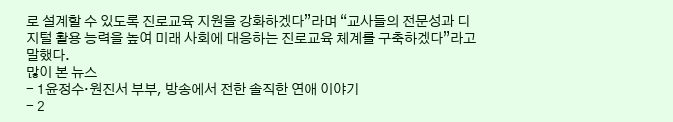로 설계할 수 있도록 진로교육 지원을 강화하겠다”라며 “교사들의 전문성과 디지털 활용 능력을 높여 미래 사회에 대응하는 진로교육 체계를 구축하겠다”라고 말했다.
많이 본 뉴스
- 1윤정수·원진서 부부, 방송에서 전한 솔직한 연애 이야기
- 2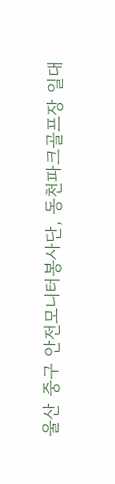울산 중구 안전모니터봉사단, 동천파크골프장 일대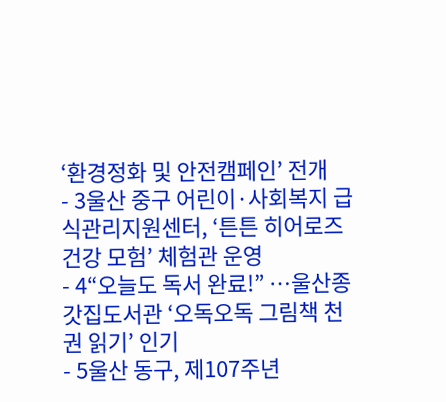‘환경정화 및 안전캠페인’ 전개
- 3울산 중구 어린이·사회복지 급식관리지원센터, ‘튼튼 히어로즈 건강 모험’ 체험관 운영
- 4“오늘도 독서 완료!” …울산종갓집도서관 ‘오독오독 그림책 천 권 읽기’ 인기
- 5울산 동구, 제107주년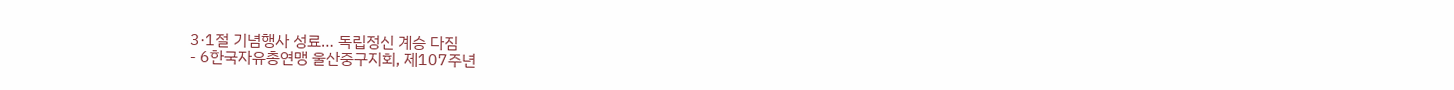3·1절 기념행사 성료… 독립정신 계승 다짐
- 6한국자유총연맹 울산중구지회, 제107주년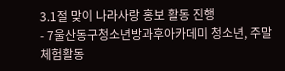3.1절 맞이 나라사랑 홍보 활동 진행
- 7울산동구청소년방과후아카데미 청소년, 주말체험활동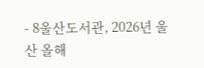- 8울산도서관, 2026년 울산 올해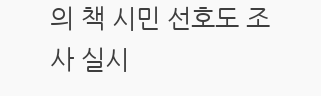의 책 시민 선호도 조사 실시